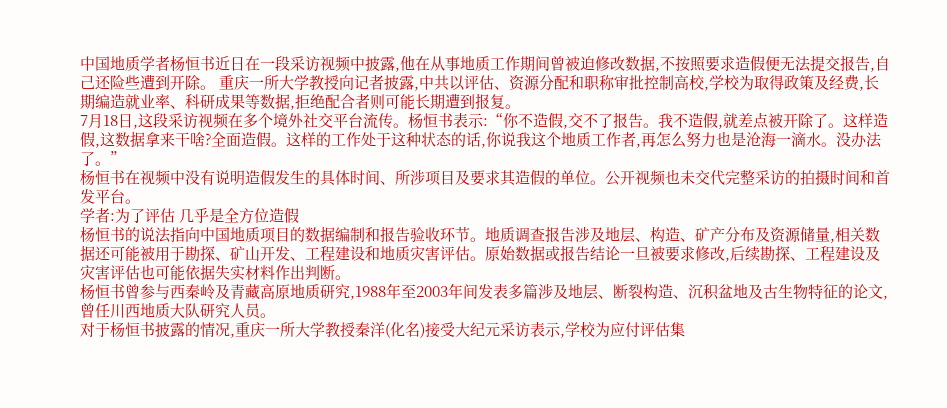中国地质学者杨恒书近日在一段采访视频中披露,他在从事地质工作期间曾被迫修改数据,不按照要求造假便无法提交报告,自己还险些遭到开除。 重庆一所大学教授向记者披露,中共以评估、资源分配和职称审批控制高校,学校为取得政策及经费,长期编造就业率、科研成果等数据,拒绝配合者则可能长期遭到报复。
7月18日,这段采访视频在多个境外社交平台流传。杨恒书表示:“你不造假,交不了报告。我不造假,就差点被开除了。这样造假,这数据拿来干啥?全面造假。这样的工作处于这种状态的话,你说我这个地质工作者,再怎么努力也是沧海一滴水。没办法了。”
杨恒书在视频中没有说明造假发生的具体时间、所涉项目及要求其造假的单位。公开视频也未交代完整采访的拍摄时间和首发平台。
学者:为了评估 几乎是全方位造假
杨恒书的说法指向中国地质项目的数据编制和报告验收环节。地质调查报告涉及地层、构造、矿产分布及资源储量,相关数据还可能被用于勘探、矿山开发、工程建设和地质灾害评估。原始数据或报告结论一旦被要求修改,后续勘探、工程建设及灾害评估也可能依据失实材料作出判断。
杨恒书曾参与西秦岭及青藏高原地质研究,1988年至2003年间发表多篇涉及地层、断裂构造、沉积盆地及古生物特征的论文,曾任川西地质大队研究人员。
对于杨恒书披露的情况,重庆一所大学教授秦洋(化名)接受大纪元采访表示,学校为应付评估集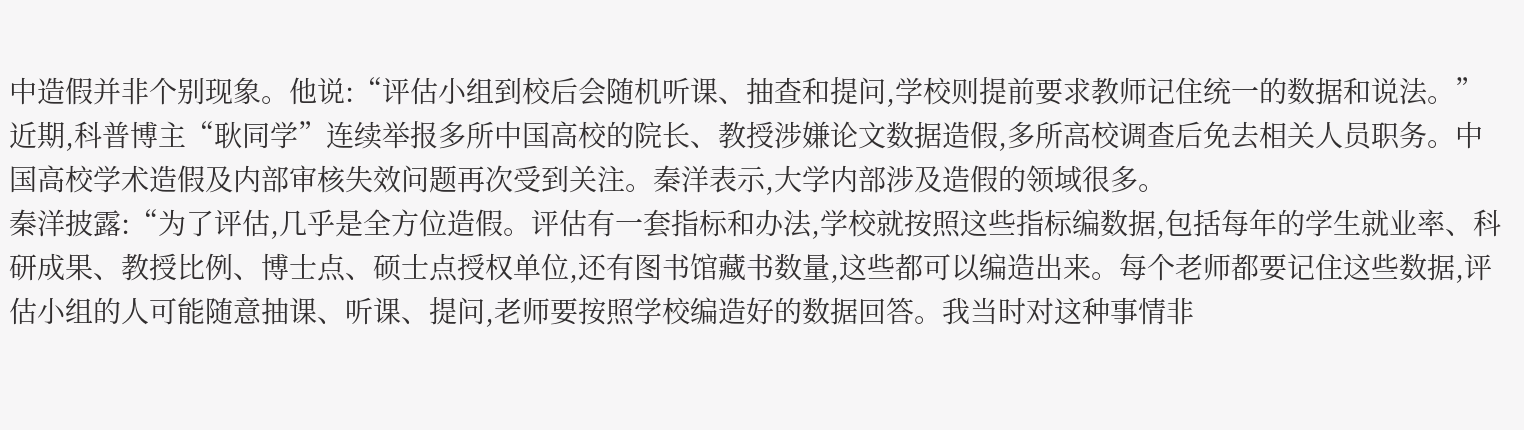中造假并非个别现象。他说:“评估小组到校后会随机听课、抽查和提问,学校则提前要求教师记住统一的数据和说法。”
近期,科普博主“耿同学”连续举报多所中国高校的院长、教授涉嫌论文数据造假,多所高校调查后免去相关人员职务。中国高校学术造假及内部审核失效问题再次受到关注。秦洋表示,大学内部涉及造假的领域很多。
秦洋披露:“为了评估,几乎是全方位造假。评估有一套指标和办法,学校就按照这些指标编数据,包括每年的学生就业率、科研成果、教授比例、博士点、硕士点授权单位,还有图书馆藏书数量,这些都可以编造出来。每个老师都要记住这些数据,评估小组的人可能随意抽课、听课、提问,老师要按照学校编造好的数据回答。我当时对这种事情非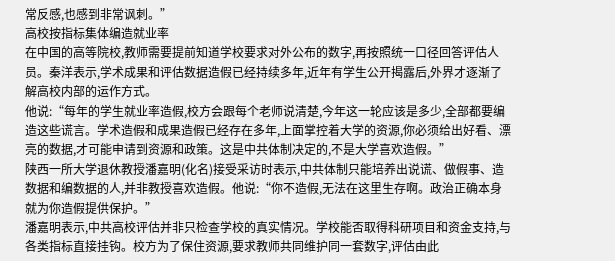常反感,也感到非常讽刺。”
高校按指标集体编造就业率
在中国的高等院校,教师需要提前知道学校要求对外公布的数字,再按照统一口径回答评估人员。秦洋表示,学术成果和评估数据造假已经持续多年,近年有学生公开揭露后,外界才逐渐了解高校内部的运作方式。
他说:“每年的学生就业率造假,校方会跟每个老师说清楚,今年这一轮应该是多少,全部都要编造这些谎言。学术造假和成果造假已经存在多年,上面掌控着大学的资源,你必须给出好看、漂亮的数据,才可能申请到资源和政策。这是中共体制决定的,不是大学喜欢造假。”
陕西一所大学退休教授潘嘉明(化名)接受采访时表示,中共体制只能培养出说谎、做假事、造数据和编数据的人,并非教授喜欢造假。他说:“你不造假,无法在这里生存啊。政治正确本身就为你造假提供保护。”
潘嘉明表示,中共高校评估并非只检查学校的真实情况。学校能否取得科研项目和资金支持,与各类指标直接挂钩。校方为了保住资源,要求教师共同维护同一套数字,评估由此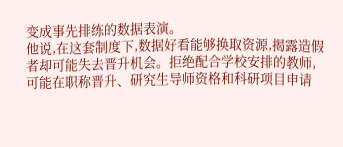变成事先排练的数据表演。
他说,在这套制度下,数据好看能够换取资源,揭露造假者却可能失去晋升机会。拒绝配合学校安排的教师,可能在职称晋升、研究生导师资格和科研项目申请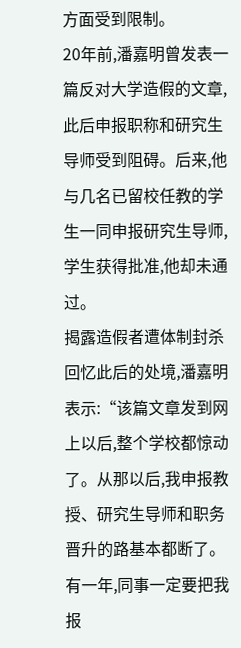方面受到限制。
20年前,潘嘉明曾发表一篇反对大学造假的文章,此后申报职称和研究生导师受到阻碍。后来,他与几名已留校任教的学生一同申报研究生导师,学生获得批准,他却未通过。
揭露造假者遭体制封杀
回忆此后的处境,潘嘉明表示:“该篇文章发到网上以后,整个学校都惊动了。从那以后,我申报教授、研究生导师和职务晋升的路基本都断了。有一年,同事一定要把我报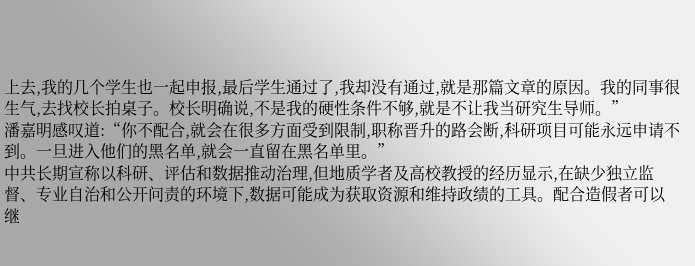上去,我的几个学生也一起申报,最后学生通过了,我却没有通过,就是那篇文章的原因。我的同事很生气,去找校长拍桌子。校长明确说,不是我的硬性条件不够,就是不让我当研究生导师。”
潘嘉明感叹道:“你不配合,就会在很多方面受到限制,职称晋升的路会断,科研项目可能永远申请不到。一旦进入他们的黑名单,就会一直留在黑名单里。”
中共长期宣称以科研、评估和数据推动治理,但地质学者及高校教授的经历显示,在缺少独立监督、专业自治和公开问责的环境下,数据可能成为获取资源和维持政绩的工具。配合造假者可以继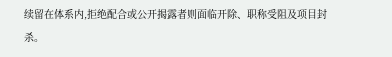续留在体系内,拒绝配合或公开揭露者则面临开除、职称受阻及项目封杀。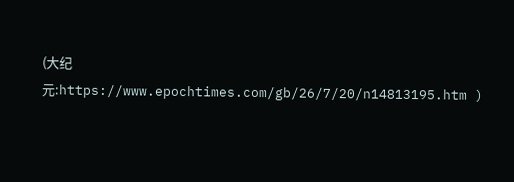(大纪元:https://www.epochtimes.com/gb/26/7/20/n14813195.htm )